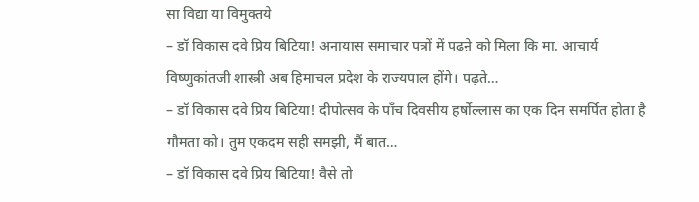सा विद्या या विमुक्तये
– डॉ विकास दवे प्रिय बिटिया! अनायास समाचार पत्रों में पढऩे को मिला कि मा. आचार्य विष्णुकांतजी शास्त्री अब हिमाचल प्रदेश के राज्यपाल होंगे। पढ़ते…
– डॉ विकास दवे प्रिय बिटिया! दीपोत्सव के पाँच दिवसीय हर्षोल्लास का एक दिन समर्पित होता है गौमता को। तुम एकदम सही समझी, मैं बात…
– डॉ विकास दवे प्रिय बिटिया! वैसे तो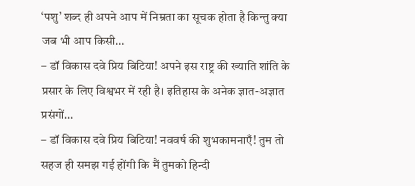‘पशु’ शब्द ही अपने आप में निम्रता का सूचक होता है किन्तु क्या जब भी आप किसी…
– डॉ विकास दवे प्रिय बिटिया! अपने इस राष्ट्र की ख्याति शांति के प्रसार के लिए विश्वभर में रही है। इतिहास के अनेक ज्ञात-अज्ञात प्रसंगों…
– डॉ विकास दवे प्रिय बिटिया! नववर्ष की शुभकामनाएँ! तुम तो सहज ही समझ गई होंगी कि मैं तुमको हिन्दी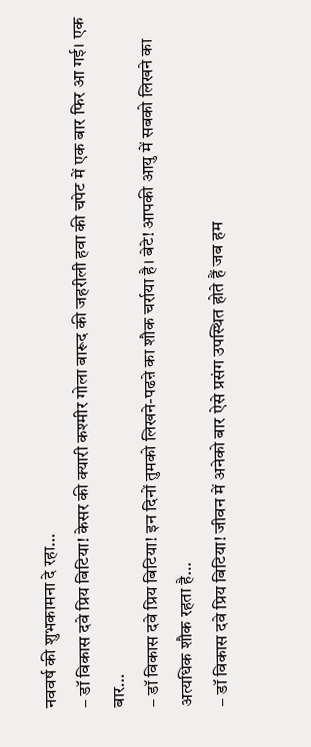नववर्ष की शुभकामना दे रहा…
– डॉ विकास दवे प्रिय बिटिया! केसर की क्यारी कश्मीर गोला बारूद की जहरीली हवा की चपेट में एक बार फिर आ गई। एक बार…
– डॉ विकास दवे प्रिय बिटिया! इन दिनों तुमको लिखने-पढऩे का शौक चर्राया है। बेटे! आपकी आयु में सबको लिखने का अत्यधिक शौक रहता है…
– डॉ विकास दवे प्रिय बिटिया! जीवन में अनेको बार ऐसे प्रसंग उपस्थित होते हैं जब हम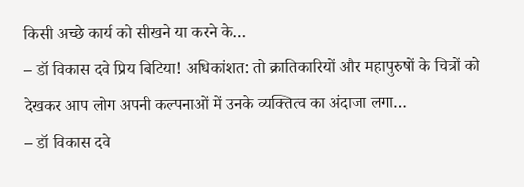किसी अच्छे कार्य को सीखने या करने के…
– डॉ विकास दवे प्रिय बिटिया! अधिकांशत: तो क्रातिकारियों और महापुरुषों के चित्रों को देखकर आप लोग अपनी कल्पनाओं में उनके व्यक्तित्व का अंदाजा लगा…
– डॉ विकास दवे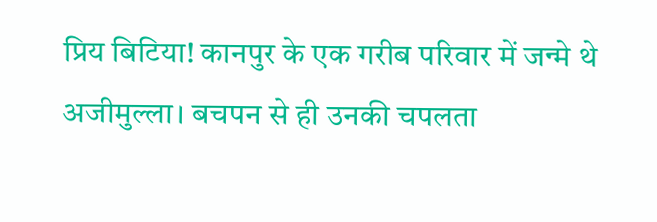प्रिय बिटिया! कानपुर के एक गरीब परिवार में जन्मे थे अजीमुल्ला। बचपन से ही उनकी चपलता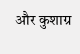और कुशाग्र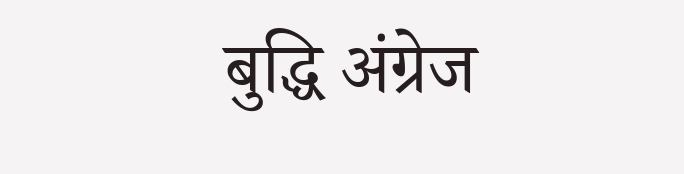बुद्धि अंग्रेज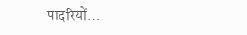पादरियों…